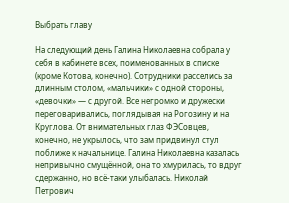Выбрать главу

На следующий день Галина Николаевна собрала у себя в кабинете всех, поименованных в списке (кроме Котова, конечно). Сотрудники расселись за длинным столом, «мальчики» с одной стороны, «девочки» — с другой. Все негромко и дружески переговаривались, поглядывая на Рогозину и на Круглова. От внимательных глаз ФЭСовцев, конечно, не укрылось, что зам придвинул стул поближе к начальнице. Галина Николаевна казалась непривычно смущённой, она то хмурилась, то вдруг сдержанно, но всё-таки улыбалась. Николай Петрович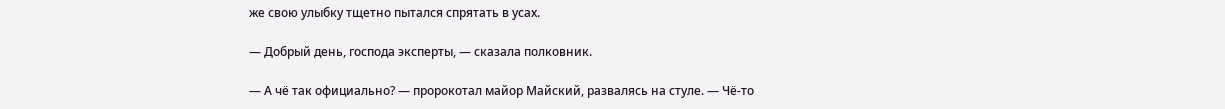же свою улыбку тщетно пытался спрятать в усах.

— Добрый день, господа эксперты, — сказала полковник.

— А чё так официально? — пророкотал майор Майский, развалясь на стуле. — Чё-то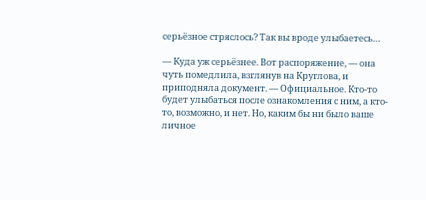серьёзное стряслось? Так вы вроде улыбаетесь…

— Куда уж серьёзнее. Вот распоряжение, — она чуть помедлила, взглянув на Круглова, и приподняла документ. — Официальное. Кто-то будет улыбаться после ознакомления с ним, а кто-то, возможно, и нет. Но, каким бы ни было ваше личное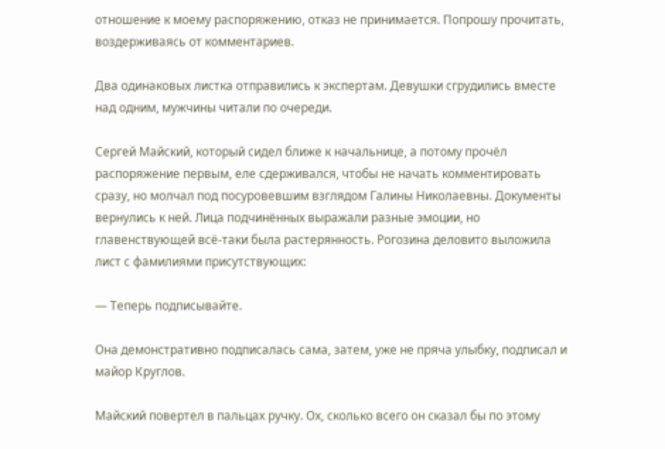отношение к моему распоряжению, отказ не принимается. Попрошу прочитать, воздерживаясь от комментариев.

Два одинаковых листка отправились к экспертам. Девушки сгрудились вместе над одним, мужчины читали по очереди.

Сергей Майский, который сидел ближе к начальнице, а потому прочёл распоряжение первым, еле сдерживался, чтобы не начать комментировать сразу, но молчал под посуровевшим взглядом Галины Николаевны. Документы вернулись к ней. Лица подчинённых выражали разные эмоции, но главенствующей всё-таки была растерянность. Рогозина деловито выложила лист с фамилиями присутствующих:

— Теперь подписывайте.

Она демонстративно подписалась сама, затем, уже не пряча улыбку, подписал и майор Круглов.

Майский повертел в пальцах ручку. Ох, сколько всего он сказал бы по этому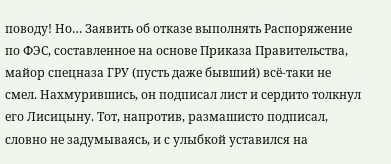поводу! Но… Заявить об отказе выполнять Распоряжение по ФЭС, составленное на основе Приказа Правительства, майор спецназа ГРУ (пусть даже бывший) всё-таки не смел. Нахмурившись, он подписал лист и сердито толкнул его Лисицыну. Тот, напротив, размашисто подписал, словно не задумываясь, и с улыбкой уставился на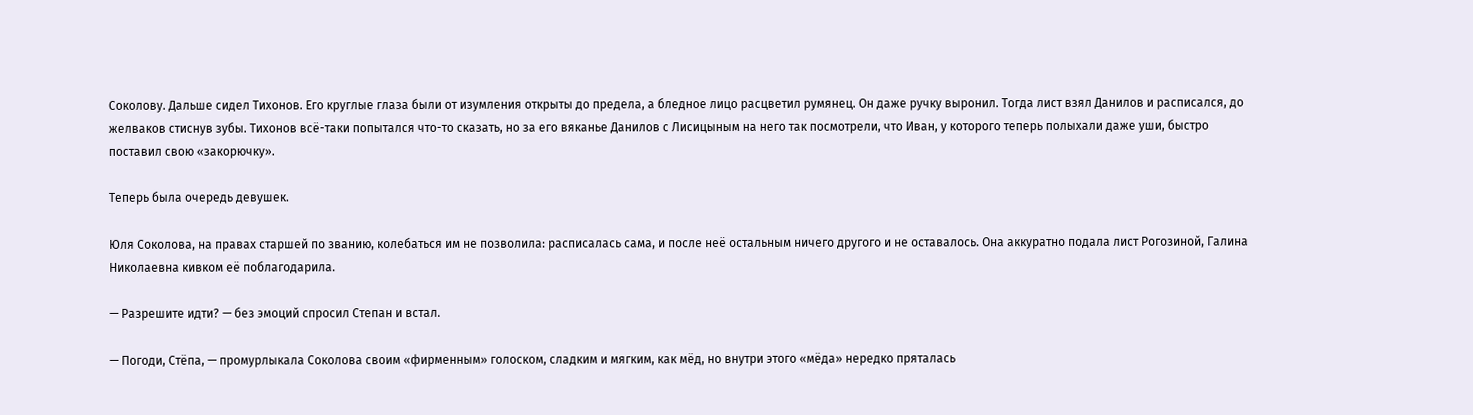Соколову. Дальше сидел Тихонов. Его круглые глаза были от изумления открыты до предела, а бледное лицо расцветил румянец. Он даже ручку выронил. Тогда лист взял Данилов и расписался, до желваков стиснув зубы. Тихонов всё-таки попытался что-то сказать, но за его вяканье Данилов с Лисицыным на него так посмотрели, что Иван, у которого теперь полыхали даже уши, быстро поставил свою «закорючку».

Теперь была очередь девушек.

Юля Соколова, на правах старшей по званию, колебаться им не позволила: расписалась сама, и после неё остальным ничего другого и не оставалось. Она аккуратно подала лист Рогозиной, Галина Николаевна кивком её поблагодарила.

— Разрешите идти? — без эмоций спросил Степан и встал.

— Погоди, Стёпа, — промурлыкала Соколова своим «фирменным» голоском, сладким и мягким, как мёд, но внутри этого «мёда» нередко пряталась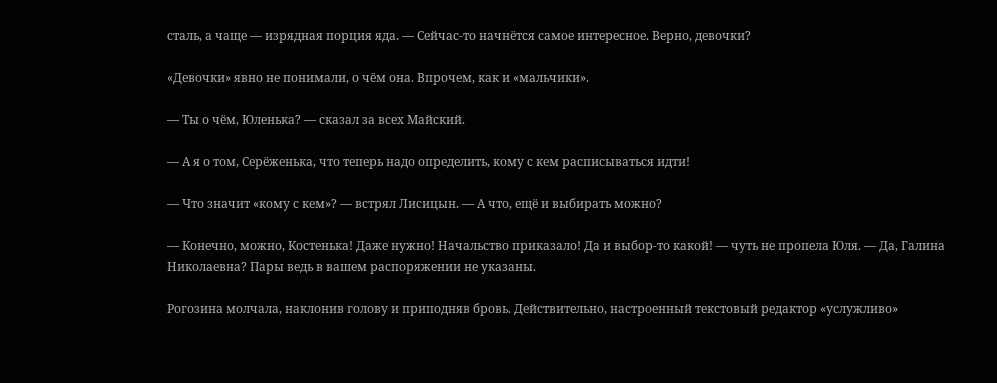сталь, а чаще — изрядная порция яда. — Сейчас-то начнётся самое интересное. Верно, девочки?

«Девочки» явно не понимали, о чём она. Впрочем, как и «мальчики».

— Ты о чём, Юленька? — сказал за всех Майский.

— А я о том, Серёженька, что теперь надо определить, кому с кем расписываться идти!

— Что значит «кому с кем»? — встрял Лисицын. — А что, ещё и выбирать можно?

— Конечно, можно, Костенька! Даже нужно! Начальство приказало! Да и выбор-то какой! — чуть не пропела Юля. — Да, Галина Николаевна? Пары ведь в вашем распоряжении не указаны.

Рогозина молчала, наклонив голову и приподняв бровь. Действительно, настроенный текстовый редактор «услужливо»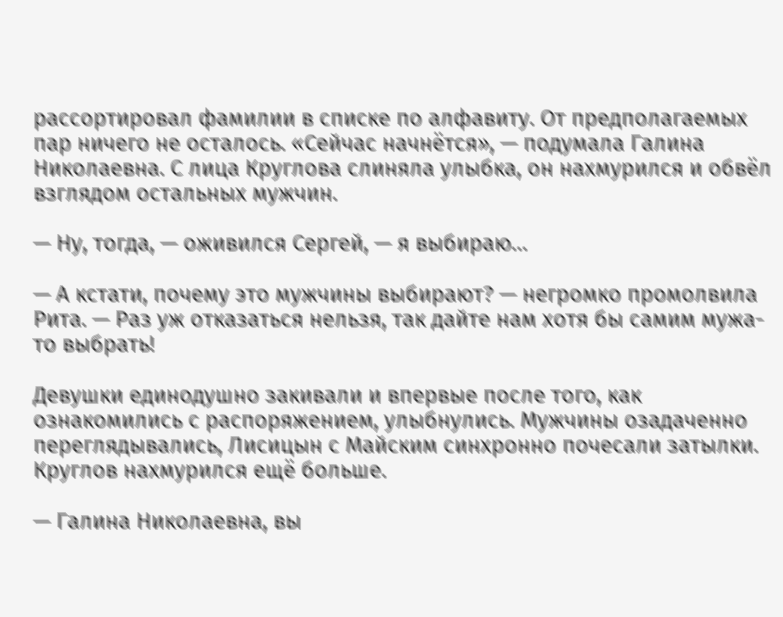рассортировал фамилии в списке по алфавиту. От предполагаемых пар ничего не осталось. «Сейчас начнётся», — подумала Галина Николаевна. С лица Круглова слиняла улыбка, он нахмурился и обвёл взглядом остальных мужчин.

— Ну, тогда, — оживился Сергей, — я выбираю…

— А кстати, почему это мужчины выбирают? — негромко промолвила Рита. — Раз уж отказаться нельзя, так дайте нам хотя бы самим мужа-то выбрать!

Девушки единодушно закивали и впервые после того, как ознакомились с распоряжением, улыбнулись. Мужчины озадаченно переглядывались, Лисицын с Майским синхронно почесали затылки. Круглов нахмурился ещё больше.

— Галина Николаевна, вы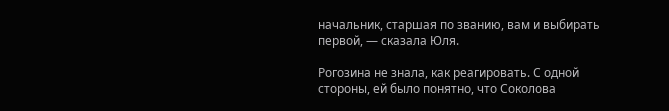начальник, старшая по званию, вам и выбирать первой, — сказала Юля.

Рогозина не знала, как реагировать. С одной стороны, ей было понятно, что Соколова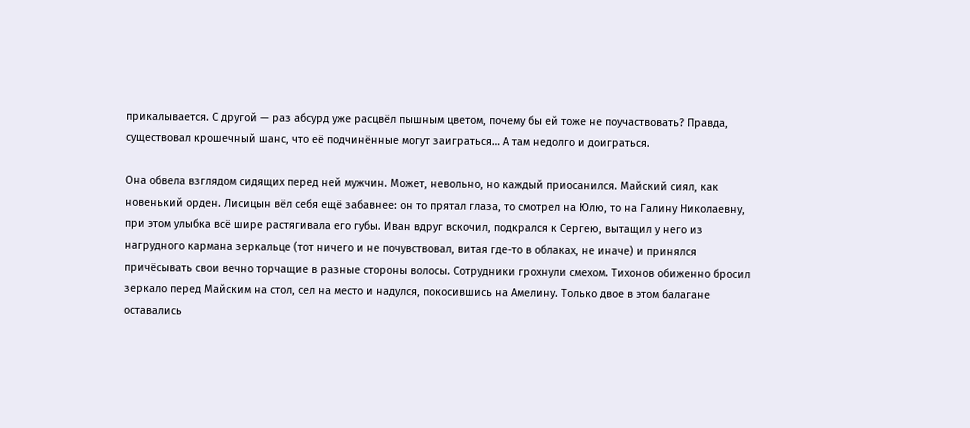прикалывается. С другой — раз абсурд уже расцвёл пышным цветом, почему бы ей тоже не поучаствовать? Правда, существовал крошечный шанс, что её подчинённые могут заиграться… А там недолго и доиграться.

Она обвела взглядом сидящих перед ней мужчин. Может, невольно, но каждый приосанился. Майский сиял, как новенький орден. Лисицын вёл себя ещё забавнее: он то прятал глаза, то смотрел на Юлю, то на Галину Николаевну, при этом улыбка всё шире растягивала его губы. Иван вдруг вскочил, подкрался к Сергею, вытащил у него из нагрудного кармана зеркальце (тот ничего и не почувствовал, витая где-то в облаках, не иначе) и принялся причёсывать свои вечно торчащие в разные стороны волосы. Сотрудники грохнули смехом. Тихонов обиженно бросил зеркало перед Майским на стол, сел на место и надулся, покосившись на Амелину. Только двое в этом балагане оставались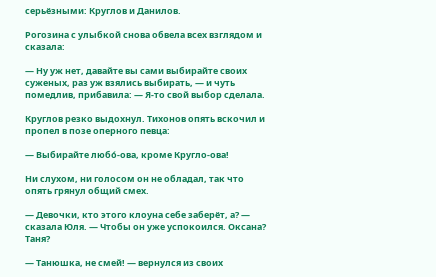серьёзными: Круглов и Данилов.

Рогозина с улыбкой снова обвела всех взглядом и сказала:

— Ну уж нет, давайте вы сами выбирайте своих суженых, раз уж взялись выбирать, — и чуть помедлив, прибавила: — Я-то свой выбор сделала.

Круглов резко выдохнул. Тихонов опять вскочил и пропел в позе оперного певца:

— Выбирайте любó-ова, кроме Кругло-ова!

Ни слухом, ни голосом он не обладал, так что опять грянул общий смех.

— Девочки, кто этого клоуна себе заберёт, а? — сказала Юля. — Чтобы он уже успокоился. Оксана? Таня?

— Танюшка, не смей! — вернулся из своих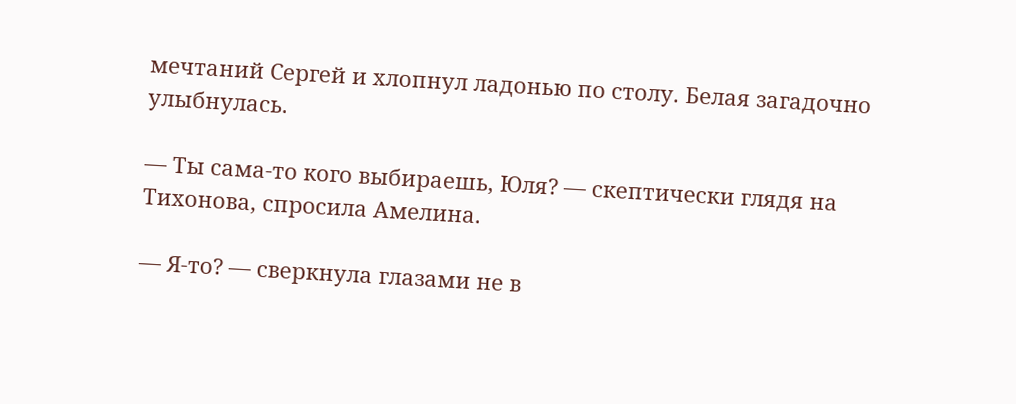мечтаний Сергей и хлопнул ладонью по столу. Белая загадочно улыбнулась.

— Ты сама-то кого выбираешь, Юля? — скептически глядя на Тихонова, спросила Амелина.

— Я-то? — сверкнула глазами не в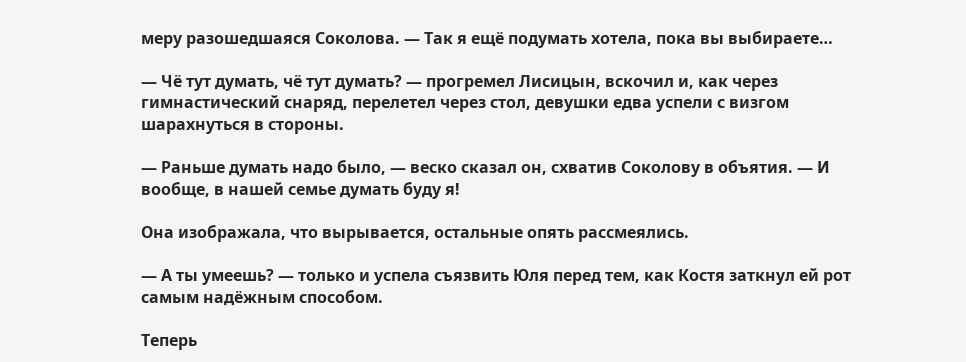меру разошедшаяся Соколова. — Так я ещё подумать хотела, пока вы выбираете…

— Чё тут думать, чё тут думать? — прогремел Лисицын, вскочил и, как через гимнастический снаряд, перелетел через стол, девушки едва успели с визгом шарахнуться в стороны.

— Раньше думать надо было, — веско сказал он, схватив Соколову в объятия. — И вообще, в нашей семье думать буду я!

Она изображала, что вырывается, остальные опять рассмеялись.

— А ты умеешь? — только и успела съязвить Юля перед тем, как Костя заткнул ей рот самым надёжным способом.

Теперь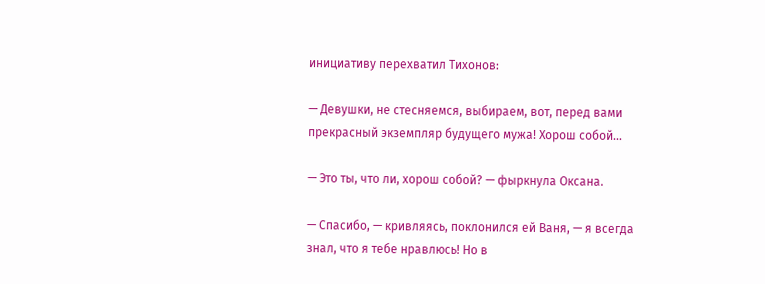инициативу перехватил Тихонов:

— Девушки, не стесняемся, выбираем, вот, перед вами прекрасный экземпляр будущего мужа! Хорош собой…

— Это ты, что ли, хорош собой? — фыркнула Оксана.

— Спасибо, — кривляясь, поклонился ей Ваня, — я всегда знал, что я тебе нравлюсь! Но в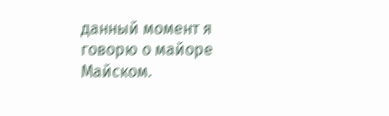данный момент я говорю о майоре Майском.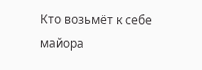Кто возьмёт к себе майора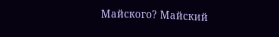Майского? Майский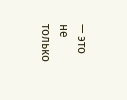— это не только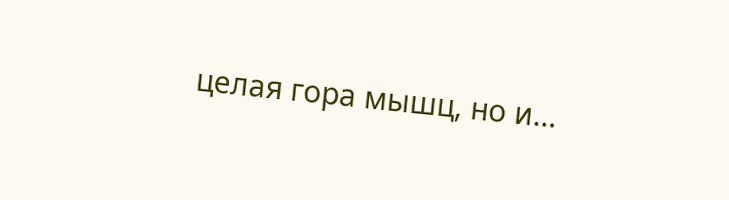целая гора мышц, но и…